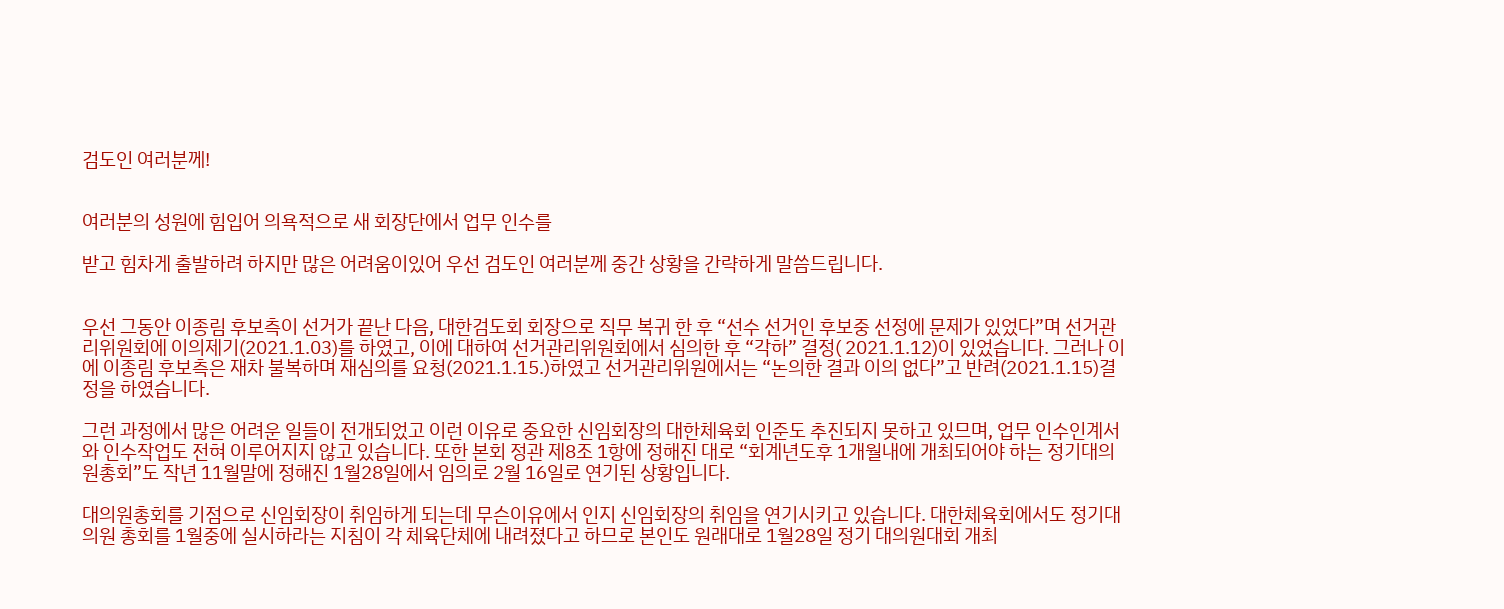검도인 여러분께!


여러분의 성원에 힘입어 의욕적으로 새 회장단에서 업무 인수를

받고 힘차게 출발하려 하지만 많은 어려움이있어 우선 검도인 여러분께 중간 상황을 간략하게 말씀드립니다.


우선 그동안 이종림 후보측이 선거가 끝난 다음, 대한검도회 회장으로 직무 복귀 한 후 “선수 선거인 후보중 선정에 문제가 있었다”며 선거관리위원회에 이의제기(2021.1.03)를 하였고, 이에 대하여 선거관리위원회에서 심의한 후 “각하” 결정( 2021.1.12)이 있었습니다. 그러나 이에 이종림 후보측은 재차 불복하며 재심의를 요청(2021.1.15.)하였고 선거관리위원에서는 “논의한 결과 이의 없다”고 반려(2021.1.15)결정을 하였습니다.

그런 과정에서 많은 어려운 일들이 전개되었고 이런 이유로 중요한 신임회장의 대한체육회 인준도 추진되지 못하고 있므며, 업무 인수인계서와 인수작업도 전혀 이루어지지 않고 있습니다. 또한 본회 정관 제8조 1항에 정해진 대로 “회계년도후 1개월내에 개최되어야 하는 정기대의원총회”도 작년 11월말에 정해진 1월28일에서 임의로 2월 16일로 연기된 상황입니다.

대의원총회를 기점으로 신임회장이 취임하게 되는데 무슨이유에서 인지 신임회장의 취임을 연기시키고 있습니다. 대한체육회에서도 정기대의원 총회를 1월중에 실시하라는 지침이 각 체육단체에 내려졌다고 하므로 본인도 원래대로 1월28일 정기 대의원대회 개최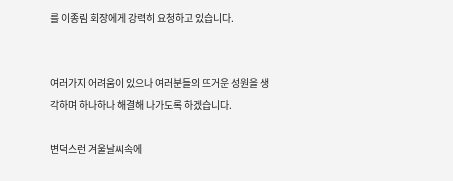를 이종림 회장에게 강력히 요청하고 있습니다.


여러가지 어려움이 있으나 여러분들의 뜨거운 성원을 생각하며 하나하나 해결해 나가도록 하겠습니다.

변덕스런 겨울날씨속에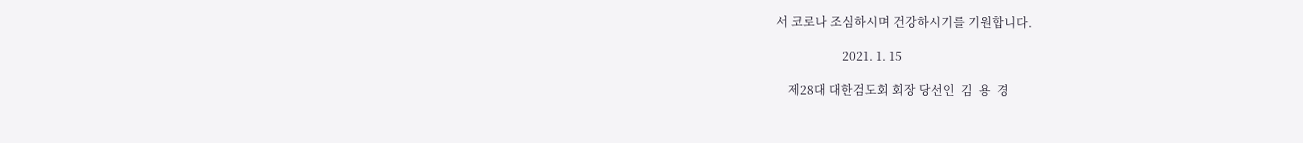서 코로나 조심하시며 건강하시기를 기원합니다.

                      2021. 1. 15

    제28대 대한검도회 회장 당선인  김  용  경